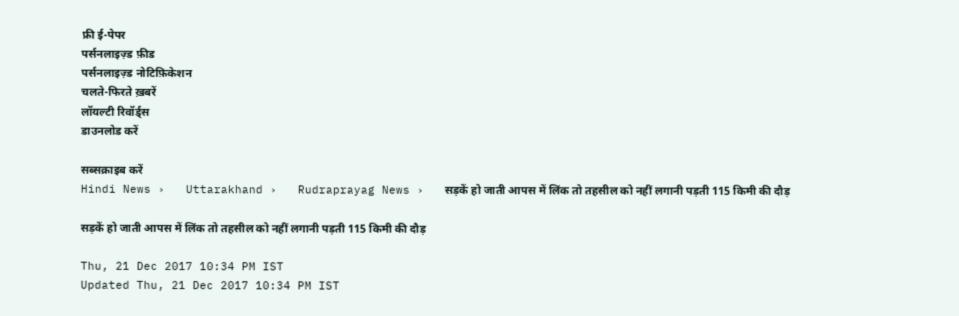फ्री ई-पेपर
पर्सनलाइज़्ड फ़ीड
पर्सनलाइज़्ड नोटिफ़िकेशन
चलते-फिरते ख़बरें
लॉयल्टी रिवॉर्ड्स
डाउनलोड करें

सब्सक्राइब करें
Hindi News ›   Uttarakhand ›   Rudraprayag News ›   सड़कें हो जाती आपस में लिंक तो तहसील को नहीं लगानी पड़ती 115 किमी की दौड़

सड़कें हो जाती आपस में लिंक तो तहसील को नहीं लगानी पड़ती 115 किमी की दौड़

Thu, 21 Dec 2017 10:34 PM IST
Updated Thu, 21 Dec 2017 10:34 PM IST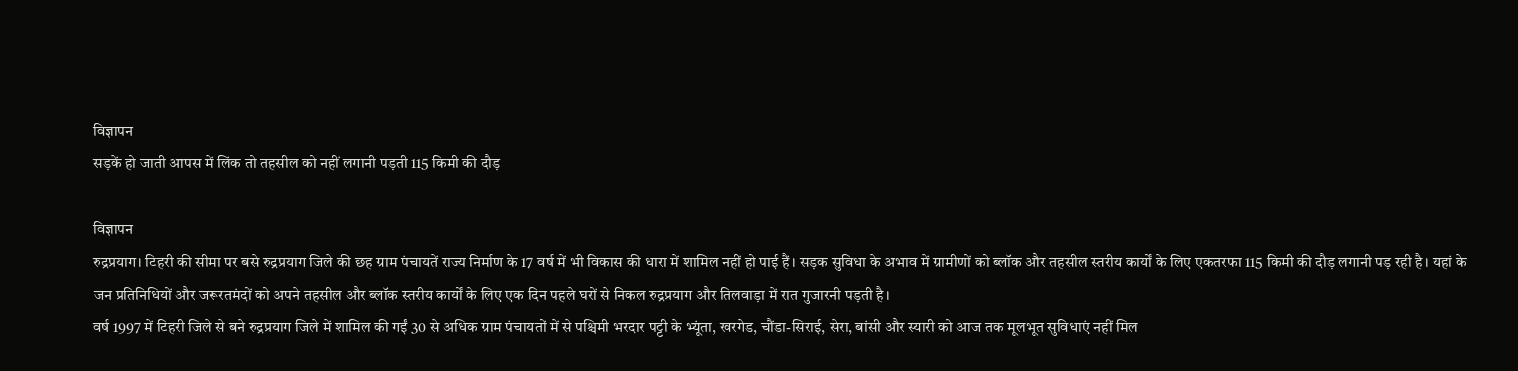विज्ञापन
सड़कें हो जाती आपस में लिंक तो तहसील को नहीं लगानी पड़ती 115 किमी की दौड़

विज्ञापन
रुद्रप्रयाग। टिहरी की सीमा पर बसे रुद्रप्रयाग जिले की छह ग्राम पंचायतें राज्य निर्माण के 17 वर्ष में भी विकास की धारा में शामिल नहीं हो पाई हैं। सड़क सुविधा के अभाव में ग्रामीणों को ब्लॉक और तहसील स्तरीय कार्यों के लिए एकतरफा 115 किमी की दौड़ लगानी पड़ रही है। यहां के जन प्रतिनिधियों और जरूरतमंदों को अपने तहसील और ब्लॉक स्तरीय कार्यों के लिए एक दिन पहले घरों से निकल रुद्रप्रयाग और तिलवाड़ा में रात गुजारनी पड़ती है।
वर्ष 1997 में टिहरी जिले से बने रुद्रप्रयाग जिले में शामिल की गईं 30 से अधिक ग्राम पंचायतों में से पश्चिमी भरदार पट्टी के भ्यूंता, खरगेड, चौंडा-सिराई, सेरा, बांसी और स्यारी को आज तक मूलभूत सुविधाएं नहीं मिल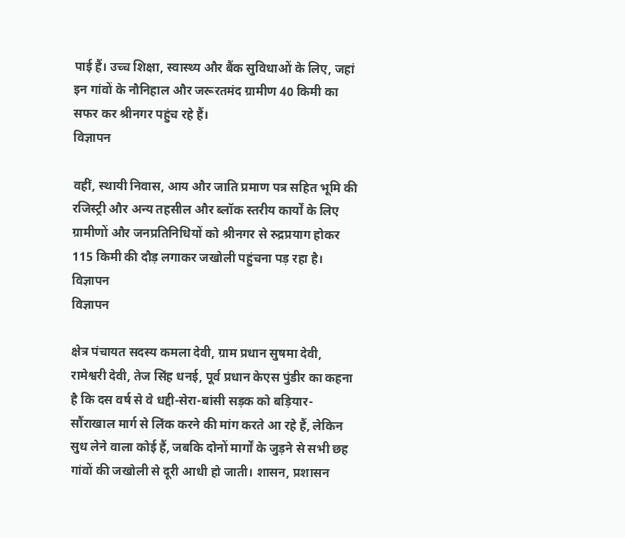पाई हैं। उच्च शिक्षा, स्वास्थ्य और बैंक सुविधाओं के लिए, जहां इन गांवों के नौनिहाल और जरूरतमंद ग्रामीण 40 किमी का सफर कर श्रीनगर पहुंच रहे हैं।
विज्ञापन

वहीं, स्थायी निवास, आय और जाति प्रमाण पत्र सहित भूमि की रजिस्ट्री और अन्य तहसील और ब्लॉक स्तरीय कार्यों के लिए ग्रामीणों और जनप्रतिनिधियों को श्रीनगर से रुद्रप्रयाग होकर 115 किमी की दौड़ लगाकर जखोली पहुंचना पड़ रहा है।
विज्ञापन
विज्ञापन

क्षेत्र पंचायत सदस्य कमला देवी, ग्राम प्रधान सुषमा देवी, रामेश्वरी देवी, तेज सिंह धनई, पूर्व प्रधान केएस पुंडीर का कहना है कि दस वर्ष से वे धद्दी-सेरा-बांसी सड़क को बड़ियार-सौंराखाल मार्ग से लिंक करने की मांग करते आ रहे हैं, लेकिन सुध लेने वाला कोई हैं, जबकि दोनों मार्गों के जुड़ने से सभी छह गांवों की जखोली से दूरी आधी हो जाती। शासन, प्रशासन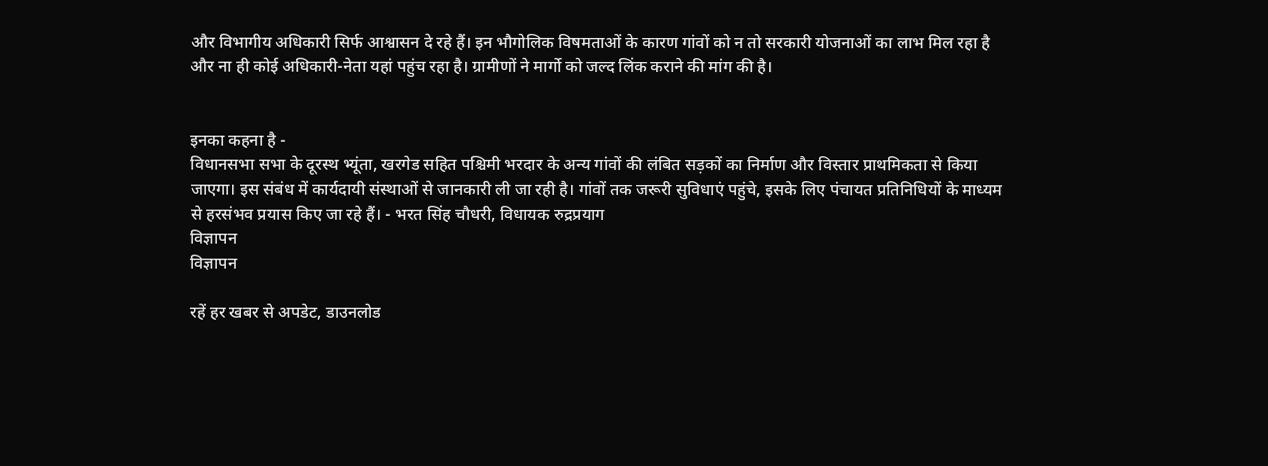और विभागीय अधिकारी सिर्फ आश्वासन दे रहे हैं। इन भौगोलिक विषमताओं के कारण गांवों को न तो सरकारी योजनाओं का लाभ मिल रहा है और ना ही कोई अधिकारी-नेता यहां पहुंच रहा है। ग्रामीणों ने मार्गो को जल्द लिंक कराने की मांग की है।


इनका कहना है -
विधानसभा सभा के दूरस्थ भ्यूंता, खरगेड सहित पश्चिमी भरदार के अन्य गांवों की लंबित सड़कों का निर्माण और विस्तार प्राथमिकता से किया जाएगा। इस संबंध में कार्यदायी संस्थाओं से जानकारी ली जा रही है। गांवों तक जरूरी सुविधाएं पहुंचे, इसके लिए पंचायत प्रतिनिधियों के माध्यम से हरसंभव प्रयास किए जा रहे हैं। - भरत सिंह चौधरी, विधायक रुद्रप्रयाग
विज्ञापन
विज्ञापन

रहें हर खबर से अपडेट, डाउनलोड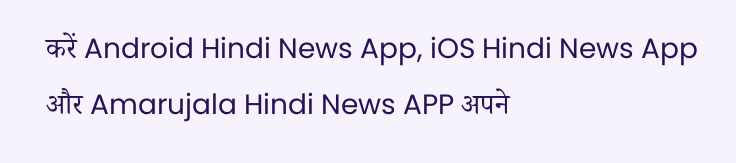करें Android Hindi News App, iOS Hindi News App और Amarujala Hindi News APP अपने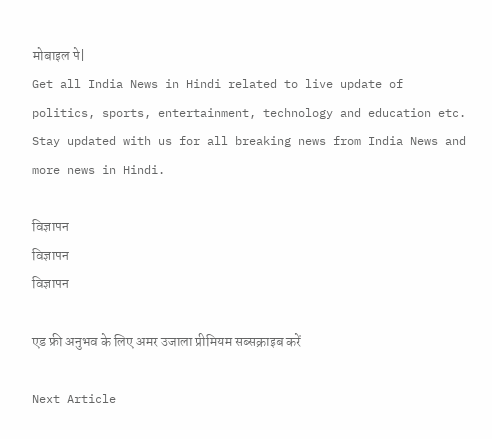मोबाइल पे|
Get all India News in Hindi related to live update of politics, sports, entertainment, technology and education etc. Stay updated with us for all breaking news from India News and more news in Hindi.

विज्ञापन
विज्ञापन
विज्ञापन

एड फ्री अनुभव के लिए अमर उजाला प्रीमियम सब्सक्राइब करें

Next Article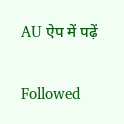AU ऐप में पढ़ें

Followed